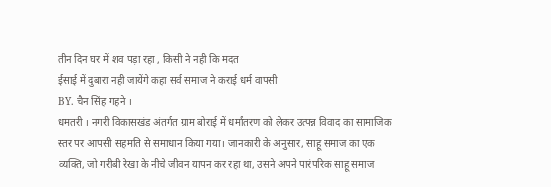तीन दिन घर में शव पड़ा रहा , किसी ने नही कि मदत
ईसाई में दुबारा नही जायेंगे कहा सर्व समाज ने कराई धर्म वापसी
BY. चैन सिंह गहने ।
धमतरी । नगरी विकासखंड अंतर्गत ग्राम बोराई में धर्मांतरण को लेकर उत्पन्न विवाद का सामाजिक स्तर पर आपसी सहमति से समाधान किया गया। जानकारी के अनुसार, साहू समाज का एक व्यक्ति, जो गरीबी रेखा के नीचे जीवन यापन कर रहा था, उसने अपने पारंपरिक साहू समाज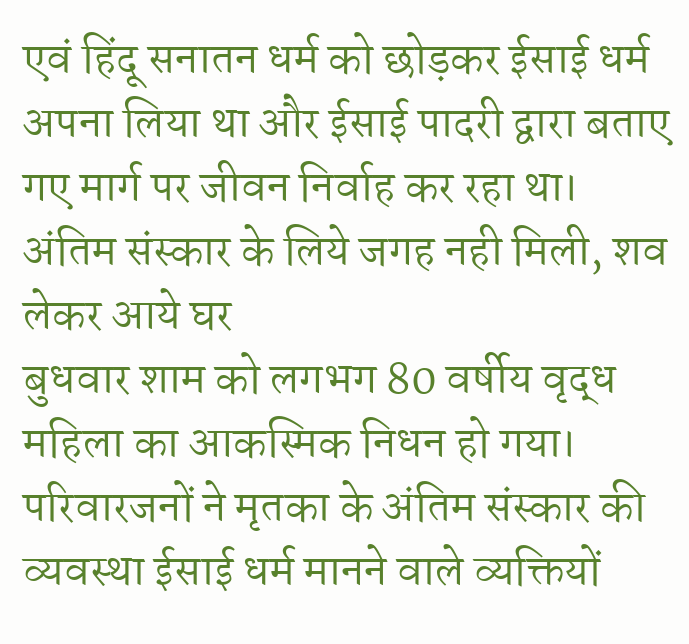एवं हिंदू सनातन धर्म को छोड़कर ईसाई धर्म अपना लिया था और ईसाई पादरी द्वारा बताए गए मार्ग पर जीवन निर्वाह कर रहा था।
अंतिम संस्कार के लिये जगह नही मिली, शव लेकर आये घर
बुधवार शाम को लगभग 80 वर्षीय वृद्ध महिला का आकस्मिक निधन हो गया। परिवारजनों ने मृतका के अंतिम संस्कार की व्यवस्था ईसाई धर्म मानने वाले व्यक्तियों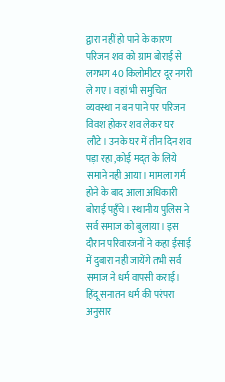द्वारा नहीं हो पाने के कारण परिजन शव को ग्राम बोराई से लगभग 40 किलोमीटर दूर नगरी ले गए। वहां भी समुचित व्यवस्था न बन पाने पर परिजन विवश होकर शव लेकर घर लौटे। उनके घर में तीन दिन शव पड़ा रहा ,कोई मद्त के लिये समाने नही आया। मामला गर्म होने के बाद आला अधिकारी बोराई पहुँचे। स्थानीय पुलिस ने सर्व समाज को बुलाया। इस दौरान परिवारजनों ने कहा ईसाई में दुबारा नही जायेंगे तभी सर्व समाज ने धर्म वापसी कराई। हिंदू सनातन धर्म की परंपरा अनुसार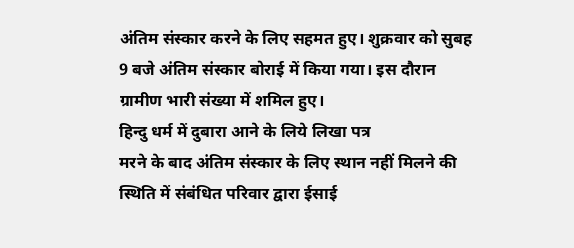अंतिम संस्कार करने के लिए सहमत हुए। शुक्रवार को सुबह 9 बजे अंतिम संस्कार बोराई में किया गया। इस दौरान ग्रामीण भारी संख्या में शमिल हुए।
हिन्दु धर्म में दुबारा आने के लिये लिखा पत्र
मरने के बाद अंतिम संस्कार के लिए स्थान नहीं मिलने की स्थिति में संबंधित परिवार द्वारा ईसाई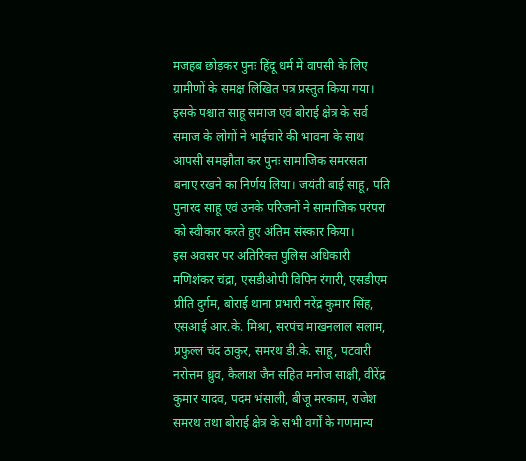मजहब छोड़कर पुनः हिंदू धर्म में वापसी के लिए ग्रामीणों के समक्ष लिखित पत्र प्रस्तुत किया गया। इसके पश्चात साहू समाज एवं बोराई क्षेत्र के सर्व समाज के लोगों ने भाईचारे की भावना के साथ आपसी समझौता कर पुनः सामाजिक समरसता बनाए रखने का निर्णय लिया। जयंती बाई साहू, पति पुनारद साहू एवं उनके परिजनों ने सामाजिक परंपरा को स्वीकार करते हुए अंतिम संस्कार किया।
इस अवसर पर अतिरिक्त पुलिस अधिकारी मणिशंकर चंद्रा, एसडीओपी विपिन रंगारी, एसडीएम प्रीति दुर्गम, बोराई थाना प्रभारी नरेंद्र कुमार सिंह, एसआई आर.के. मिश्रा, सरपंच माखनलाल सलाम, प्रफुल्ल चंद ठाकुर, समरथ डी.के. साहू, पटवारी नरोत्तम ध्रुव, कैलाश जैन सहित मनोज साक्षी, वीरेंद्र कुमार यादव, पदम भंसाली, बीजू मरकाम, राजेश समरथ तथा बोराई क्षेत्र के सभी वर्गों के गणमान्य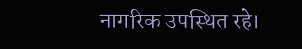नागरिक उपस्थित रहे।